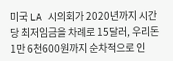미국 LA 시의회가 2020년까지 시간당 최저임금을 차례로 15달러, 우리돈 1만 6천600원까지 순차적으로 인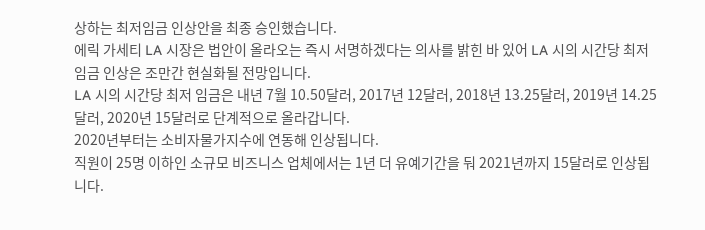상하는 최저임금 인상안을 최종 승인했습니다.
에릭 가세티 LA 시장은 법안이 올라오는 즉시 서명하겠다는 의사를 밝힌 바 있어 LA 시의 시간당 최저임금 인상은 조만간 현실화될 전망입니다.
LA 시의 시간당 최저 임금은 내년 7월 10.50달러, 2017년 12달러, 2018년 13.25달러, 2019년 14.25달러, 2020년 15달러로 단계적으로 올라갑니다.
2020년부터는 소비자물가지수에 연동해 인상됩니다.
직원이 25명 이하인 소규모 비즈니스 업체에서는 1년 더 유예기간을 둬 2021년까지 15달러로 인상됩니다.